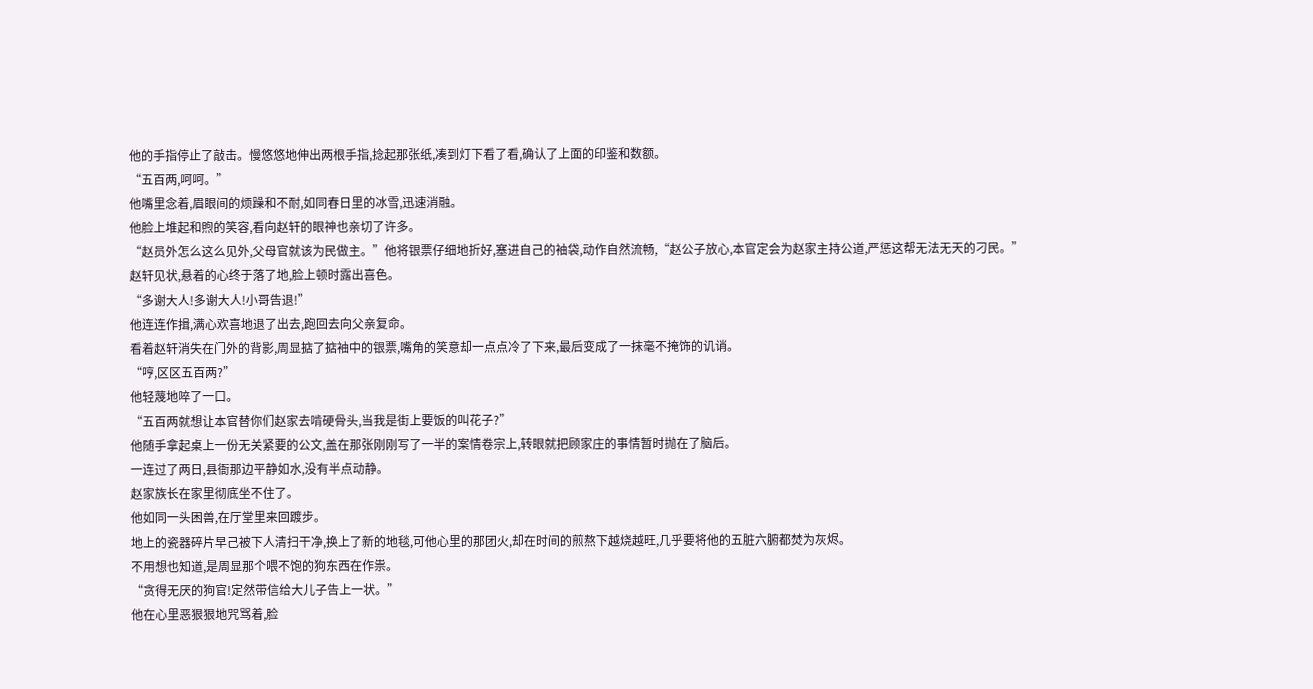他的手指停止了敲击。慢悠悠地伸出两根手指,捻起那张纸,凑到灯下看了看,确认了上面的印鉴和数额。
“五百两,呵呵。”
他嘴里念着,眉眼间的烦躁和不耐,如同春日里的冰雪,迅速消融。
他脸上堆起和煦的笑容,看向赵轩的眼神也亲切了许多。
“赵员外怎么这么见外,父母官就该为民做主。”他将银票仔细地折好,塞进自己的袖袋,动作自然流畅,“赵公子放心,本官定会为赵家主持公道,严惩这帮无法无天的刁民。”
赵轩见状,悬着的心终于落了地,脸上顿时露出喜色。
“多谢大人!多谢大人!小哥告退!”
他连连作揖,满心欢喜地退了出去,跑回去向父亲复命。
看着赵轩消失在门外的背影,周显掂了掂袖中的银票,嘴角的笑意却一点点冷了下来,最后变成了一抹毫不掩饰的讥诮。
“哼,区区五百两?”
他轻蔑地啐了一口。
“五百两就想让本官替你们赵家去啃硬骨头,当我是街上要饭的叫花子?”
他随手拿起桌上一份无关紧要的公文,盖在那张刚刚写了一半的案情卷宗上,转眼就把顾家庄的事情暂时抛在了脑后。
一连过了两日,县衙那边平静如水,没有半点动静。
赵家族长在家里彻底坐不住了。
他如同一头困兽,在厅堂里来回踱步。
地上的瓷器碎片早己被下人清扫干净,换上了新的地毯,可他心里的那团火,却在时间的煎熬下越烧越旺,几乎要将他的五脏六腑都焚为灰烬。
不用想也知道,是周显那个喂不饱的狗东西在作祟。
“贪得无厌的狗官!定然带信给大儿子告上一状。”
他在心里恶狠狠地咒骂着,脸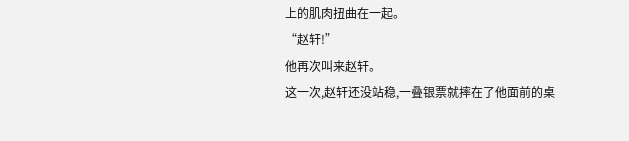上的肌肉扭曲在一起。
“赵轩!”
他再次叫来赵轩。
这一次,赵轩还没站稳,一叠银票就摔在了他面前的桌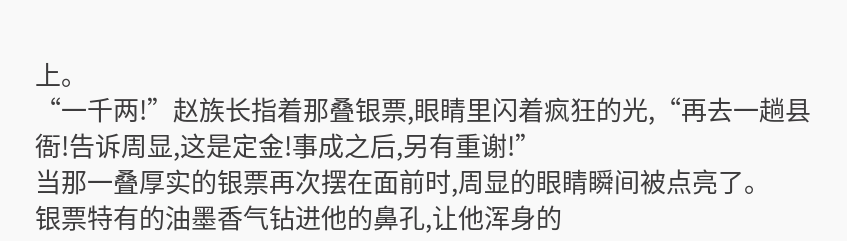上。
“一千两!”赵族长指着那叠银票,眼睛里闪着疯狂的光,“再去一趟县衙!告诉周显,这是定金!事成之后,另有重谢!”
当那一叠厚实的银票再次摆在面前时,周显的眼睛瞬间被点亮了。
银票特有的油墨香气钻进他的鼻孔,让他浑身的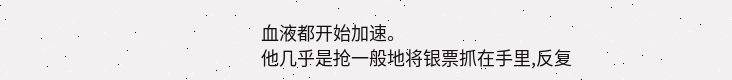血液都开始加速。
他几乎是抢一般地将银票抓在手里,反复